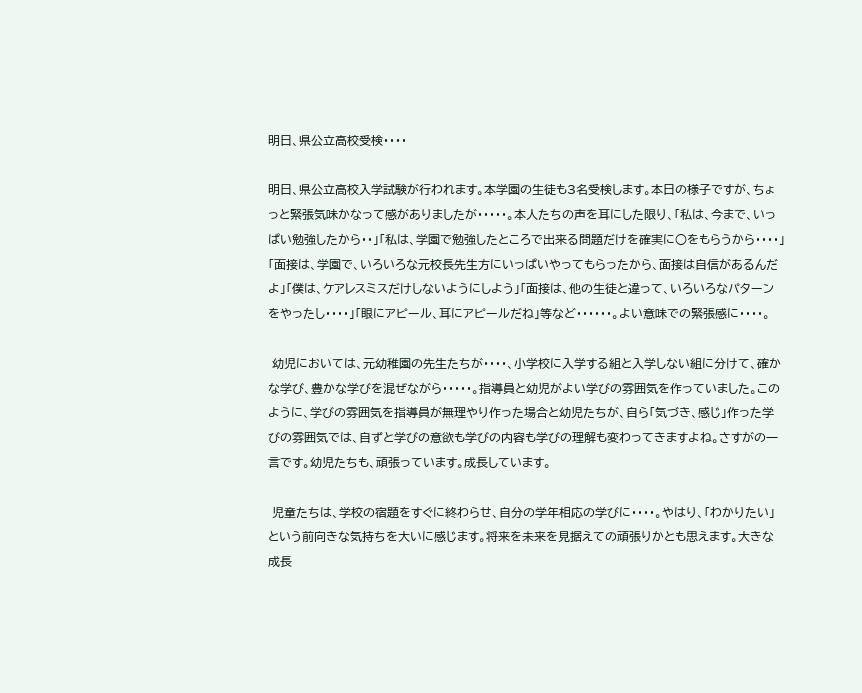明日、県公立高校受検・・・・

明日、県公立高校入学試験が行われます。本学園の生徒も3名受検します。本日の様子ですが、ちょっと緊張気味かなって感がありましたが・・・・・。本人たちの声を耳にした限り、「私は、今まで、いっぱい勉強したから・・」「私は、学園で勉強したところで出来る問題だけを確実に○をもらうから・・・・」「面接は、学園で、いろいろな元校長先生方にいっぱいやってもらったから、面接は自信があるんだよ」「僕は、ケアレスミスだけしないようにしよう」「面接は、他の生徒と違って、いろいろなパターンをやったし・・・・」「眼にアピール、耳にアピールだね」等など・・・・・・。よい意味での緊張感に・・・・。

 幼児においては、元幼稚園の先生たちが・・・・、小学校に入学する組と入学しない組に分けて、確かな学び、豊かな学びを混ぜながら・・・・・。指導員と幼児がよい学びの雰囲気を作っていました。このように、学びの雰囲気を指導員が無理やり作った場合と幼児たちが、自ら「気づき、感じ」作った学びの雰囲気では、自ずと学びの意欲も学びの内容も学びの理解も変わってきますよね。さすがの一言です。幼児たちも、頑張っています。成長しています。

 児童たちは、学校の宿題をすぐに終わらせ、自分の学年相応の学びに・・・・。やはり、「わかりたい」という前向きな気持ちを大いに感じます。将来を未来を見据えての頑張りかとも思えます。大きな成長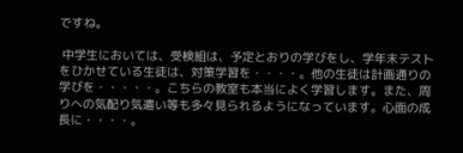ですね。

 中学生においては、受検組は、予定とおりの学びをし、学年末テストをひかせている生徒は、対策学習を・・・・。他の生徒は計画通りの学びを・・・・・。こちらの教室も本当によく学習します。また、周りへの気配り気遣い等も多々見られるようになっています。心面の成長に・・・・。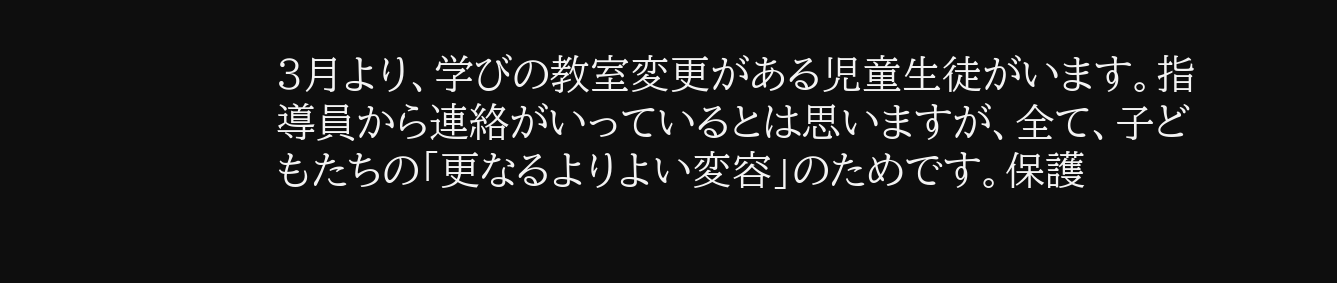3月より、学びの教室変更がある児童生徒がいます。指導員から連絡がいっているとは思いますが、全て、子どもたちの「更なるよりよい変容」のためです。保護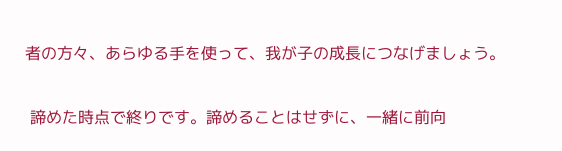者の方々、あらゆる手を使って、我が子の成長につなげましょう。

 諦めた時点で終りです。諦めることはせずに、一緒に前向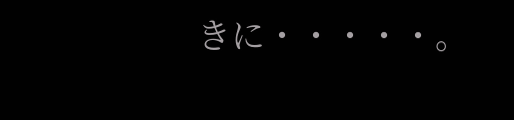きに・・・・・。